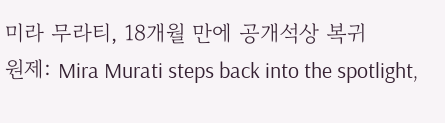미라 무라티, 18개월 만에 공개석상 복귀
원제: Mira Murati steps back into the spotlight,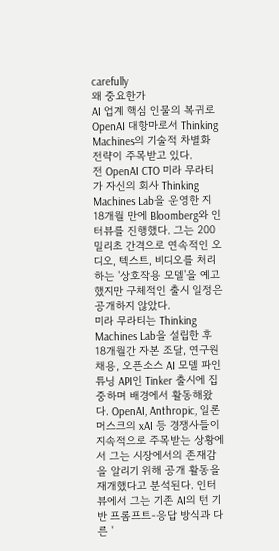carefully
왜 중요한가
AI 업계 핵심 인물의 복귀로 OpenAI 대항마로서 Thinking Machines의 기술적 차별화 전략이 주목받고 있다.
전 OpenAI CTO 미라 무라티가 자신의 회사 Thinking Machines Lab을 운영한 지 18개월 만에 Bloomberg와 인터뷰를 진행했다. 그는 200밀리초 간격으로 연속적인 오디오, 텍스트, 비디오를 처리하는 '상호작용 모델'을 예고했지만 구체적인 출시 일정은 공개하지 않았다.
미라 무라티는 Thinking Machines Lab을 설립한 후 18개월간 자본 조달, 연구원 채용, 오픈소스 AI 모델 파인튜닝 API인 Tinker 출시에 집중하며 배경에서 활동해왔다. OpenAI, Anthropic, 일론 머스크의 xAI 등 경쟁사들이 지속적으로 주목받는 상황에서 그는 시장에서의 존재감을 알리기 위해 공개 활동을 재개했다고 분석된다. 인터뷰에서 그는 기존 AI의 턴 기반 프롬프트-응답 방식과 다른 '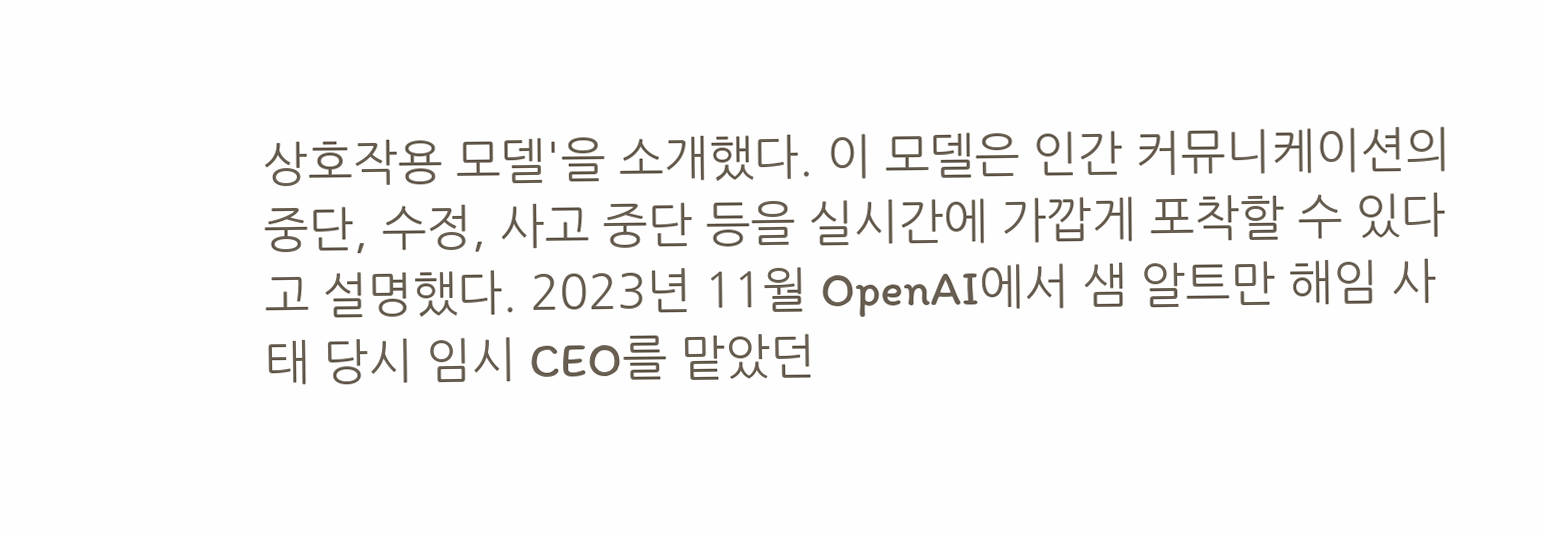상호작용 모델'을 소개했다. 이 모델은 인간 커뮤니케이션의 중단, 수정, 사고 중단 등을 실시간에 가깝게 포착할 수 있다고 설명했다. 2023년 11월 OpenAI에서 샘 알트만 해임 사태 당시 임시 CEO를 맡았던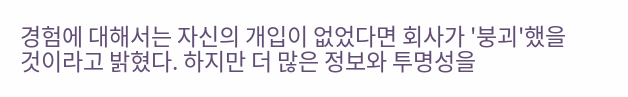경험에 대해서는 자신의 개입이 없었다면 회사가 '붕괴'했을 것이라고 밝혔다. 하지만 더 많은 정보와 투명성을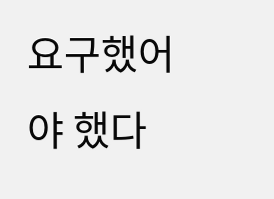요구했어야 했다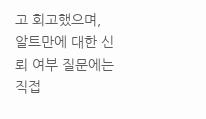고 회고했으며, 알트만에 대한 신뢰 여부 질문에는 직접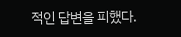적인 답변을 피했다.